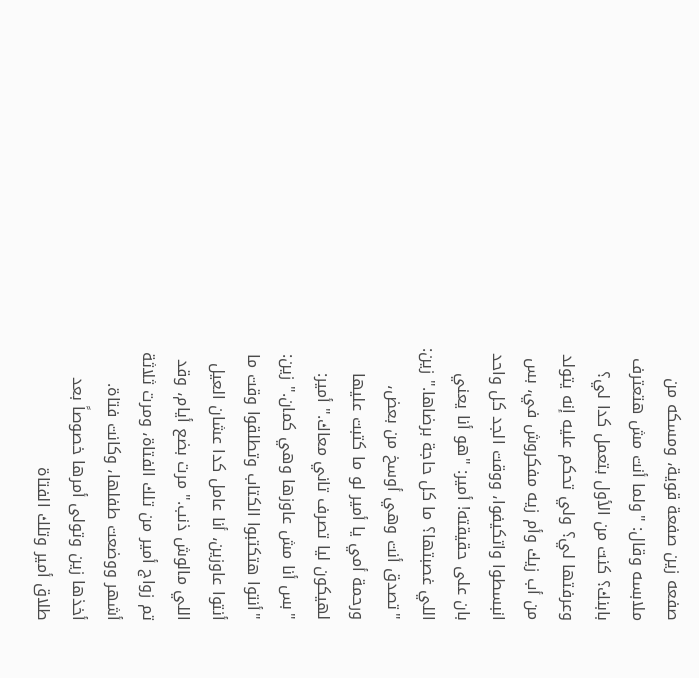صفعه زين صفعة قوية، ومسكه من ملابسه وقال: "ولما أنت مش هتعترف بابنك؟ كنت من الأول بتعمل كدا لي؟ وعرفتها لي؟ ولي تحكم عليه إنه يتولد من أب زيك وأم زيه مفكروش في، بس انبسطوا واتكيفوا، ووقت الجد كل واحد بان على حقيقته! أمير: "هو أنا يعني اللي غصبتها؟ ما كل حاجة برضاها." زين: "تصدق أنت وهي أوسخ من بعض، ورحمة أمي يا أمير لو ما كتبت عليها لهيكون ليا تصرف تاني معاك." أمير: "بس أنا مش عاوزها وهي كمان." زين:
"أنتوا هتكتبوا الكتاب وتطلقوا وقت ما أنتوا عاوزين، أنا عامل كدا عشان العيل اللي مالوش ذنب." مرت بضع أيام، وقد تم زواج أمير من تلك الفتاة، ومرت ثلاثة أشهر ووضعت طفلها، وكانت فتاة. أخذها زين وتولى أمرها خصوصاً بعد طلاق أمير وتلك الفتاة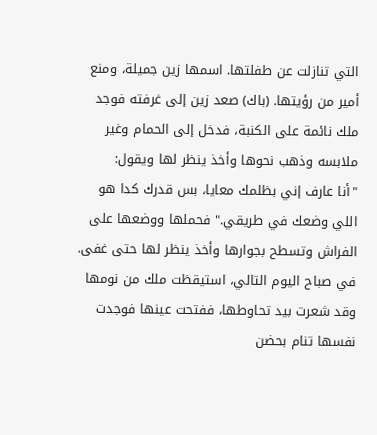التي تنازلت عن طفلتها. اسمها زين جميلة، ومنع أمير من رؤيتها. (باك) صعد زين إلى غرفته فوجد ملك نائمة على الكنبة، فدخل إلى الحمام وغير ملابسه وذهب نحوها وأخذ ينظر لها ويقول:
"أنا عارف إني بظلمك معايا، بس قدرك كدا هو اللي وضعك في طريقي." فحملها ووضعها على الفراش وتسطح بجوارها وأخذ ينظر لها حتى غفى.
في صباح اليوم التالي، استيقظت ملك من نومها وقد شعرت بيد تحاوطها، ففتحت عينها فوجدت نفسها تنام بحضن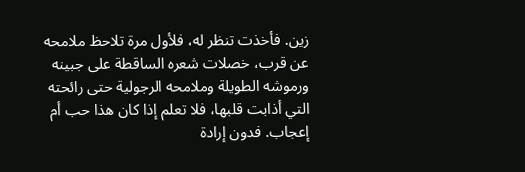زين. فأخذت تنظر له، فلأول مرة تلاحظ ملامحه عن قرب، خصلات شعره الساقطة على جبينه ورموشه الطويلة وملامحه الرجولية حتى رائحته التي أذابت قلبها، فلا تعلم إذا كان هذا حب أم إعجاب. فدون إرادة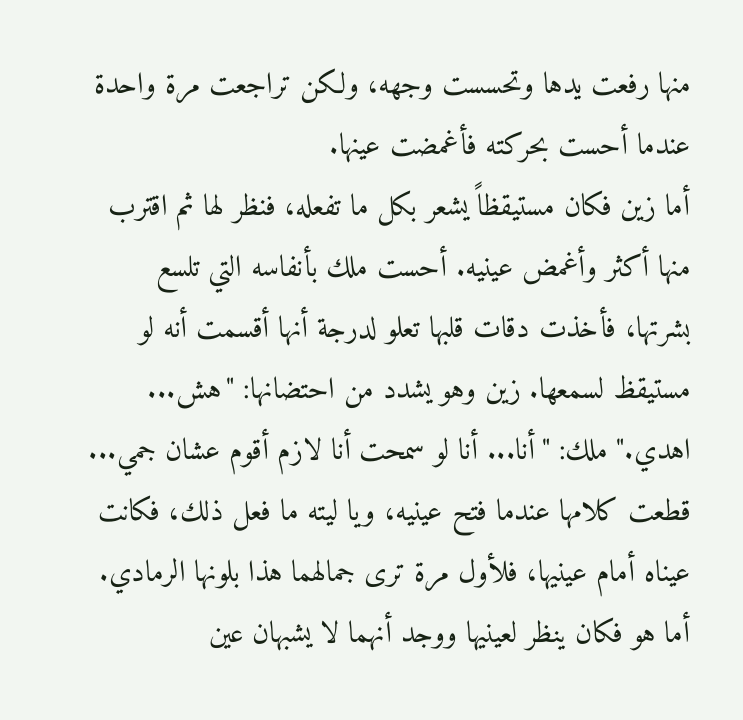منها رفعت يدها وتحسست وجهه، ولكن تراجعت مرة واحدة عندما أحست بحركته فأغمضت عينها.
أما زين فكان مستيقظاً يشعر بكل ما تفعله، فنظر لها ثم اقترب منها أكثر وأغمض عينيه. أحست ملك بأنفاسه التي تلسع بشرتها، فأخذت دقات قلبها تعلو لدرجة أنها أقسمت أنه لو مستيقظ لسمعها. زين وهو يشدد من احتضانها: "هش... اهدي." ملك: "أنا... أنا لو سمحت أنا لازم أقوم عشان جمي...
قطعت كلامها عندما فتح عينيه، ويا ليته ما فعل ذلك، فكانت عيناه أمام عينيها، فلأول مرة ترى جمالهما هذا بلونها الرمادي. أما هو فكان ينظر لعينيها ووجد أنهما لا يشبهان عين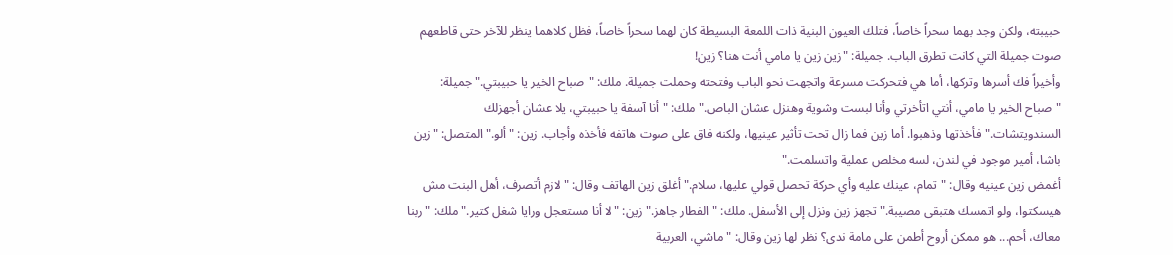حبيبته، ولكن وجد بهما سحراً خاصاً، فتلك العيون البنية ذات اللمعة البسيطة كان لهما سحراً خاصاً، فظل كلاهما ينظر للآخر حتى قاطعهم صوت جميلة التي كانت تطرق الباب. جميلة: "زين زين يا مامي أنت هنا؟ زين!
وأخيراً فك أسرها وتركها، أما هي فتحركت مسرعة واتجهت نحو الباب وفتحته وحملت جميلة. ملك: "صباح الخير يا حبيبتي." جميلة: "صباح الخير يا مامي، أنتي اتأخرتي وأنا لبست وشوية وهنزل عشان الباص." ملك: "أنا آسفة يا حبيبتي، يلا عشان أجهزلك السندويتشات." فأخذتها وذهبوا. أما زين فما زال تحت تأثير عينيها، ولكنه فاق على صوت هاتفه فأخذه وأجاب. زين: "ألو." المتصل: "زين باشا، أمير موجود في لندن، لسه مخلص عملية واتسلمت."
أغمض زين عينيه وقال: "تمام، عينك عليه وأي حركة تحصل قولي عليها، سلام." أغلق زين الهاتف وقال: "لازم أتصرف، أهل البنت مش هيسكتوا، ولو اتمسك هتبقى مصيبة." تجهز زين ونزل إلى الأسفل. ملك: "الفطار جاهز." زين: "لا أنا مستعجل ورايا شغل كتير." ملك: "ربنا معاك، أحم... هو ممكن أروح أطمن على مامة ندى؟ نظر لها زين وقال: "ماشي، العربية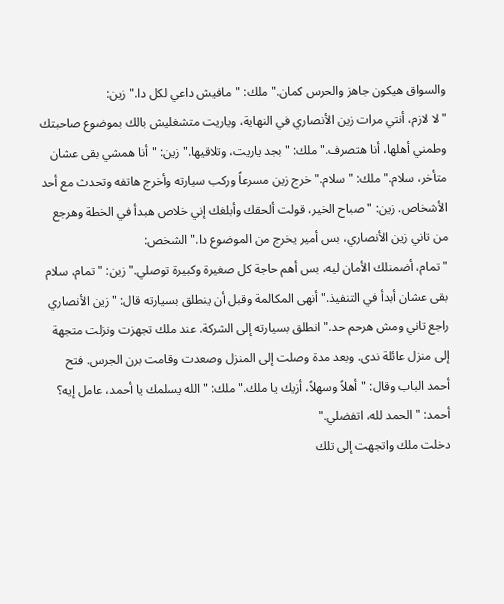والسواق هيكون جاهز والحرس كمان." ملك: "مافيش داعي لكل دا." زين:
"لا لازم، أنتي مرات زين الأنصاري في النهاية، وياريت متشغليش بالك بموضوع صاحبتك وطمني أهلها، أنا هتصرف." ملك: "بجد ياريت، وتلاقيها." زين: "أنا همشي بقى عشان متأخر، سلام." ملك: "سلام." خرج زين مسرعاً وركب سيارته وأخرج هاتفه وتحدث مع أحد الأشخاص. زين: "صباح الخير، قولت ألحقك وأبلغك إني خلاص هبدأ في الخطة وهرجع من تاني زين الأنصاري، بس أمير يخرج من الموضوع دا." الشخص:
"تمام، أضمنلك الأمان ليه، بس أهم حاجة كل صغيرة وكبيرة توصلي." زين: "تمام، سلام بقى عشان أبدأ في التنفيذ." أنهى المكالمة وقبل أن ينطلق بسيارته قال: "زين الأنصاري راجع تاني ومش هرحم حد." انطلق بسيارته إلى الشركة. عند ملك تجهزت ونزلت متجهة إلى منزل عائلة ندى. وبعد مدة وصلت إلى المنزل وصعدت وقامت برن الجرس. فتح أحمد الباب وقال: "أهلاً وسهلاً، أزيك يا ملك." ملك: "الله يسلمك يا أحمد، عامل إيه؟ أحمد: "الحمد لله، اتفضلي."
دخلت ملك واتجهت إلى تلك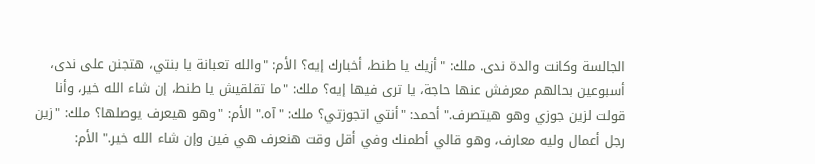الجالسة وكانت والدة ندى. ملك: "أزيك يا طنط، أخبارك إيه؟ الأم: "والله تعبانة يا بنتي، هتجنن على ندى، أسبوعين بحالهم معرفش عنها حاجة، يا ترى فيها إيه؟ ملك: "ما تقلقيش يا طنط، إن شاء الله خير، وأنا قولت لزين جوزي وهو هيتصرف." أحمد: "أنتي اتجوزتي؟ ملك: "آه." الأم: "وهو هيعرف يوصلها؟ ملك: "زين رجل أعمال وليه معارف، وهو قالي أطمنك وفي أقل وقت هنعرف هي فين وإن شاء الله خير." الأم: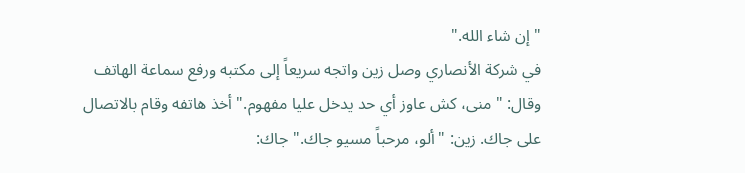"إن شاء الله."
في شركة الأنصاري وصل زين واتجه سريعاً إلى مكتبه ورفع سماعة الهاتف وقال: "منى، كش عاوز أي حد يدخل عليا مفهوم." أخذ هاتفه وقام بالاتصال على جاك. زين: "ألو، مرحباً مسيو جاك." جاك: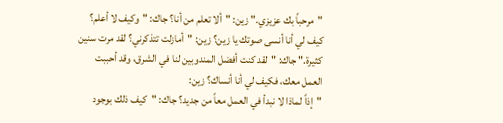"مرحباً بك عزيزي." زين: "ألا تعلم من أنا؟ جاك: "وكيف لا أعلم؟ كيف لي أنا أنسى صوتك يا زين؟ زين: "أمازلت تتذكرني؟ لقد مرت سنين كثيرة." جاك: "لقد كنت أفضل المندوبين لنا في الشرق، وقد أحببت العمل معك، فكيف لي أنا أنساك؟ زين:
"إذاً لماذا لا نبدأ في العمل معاً من جديد؟ جاك: "كيف ذلك بوجود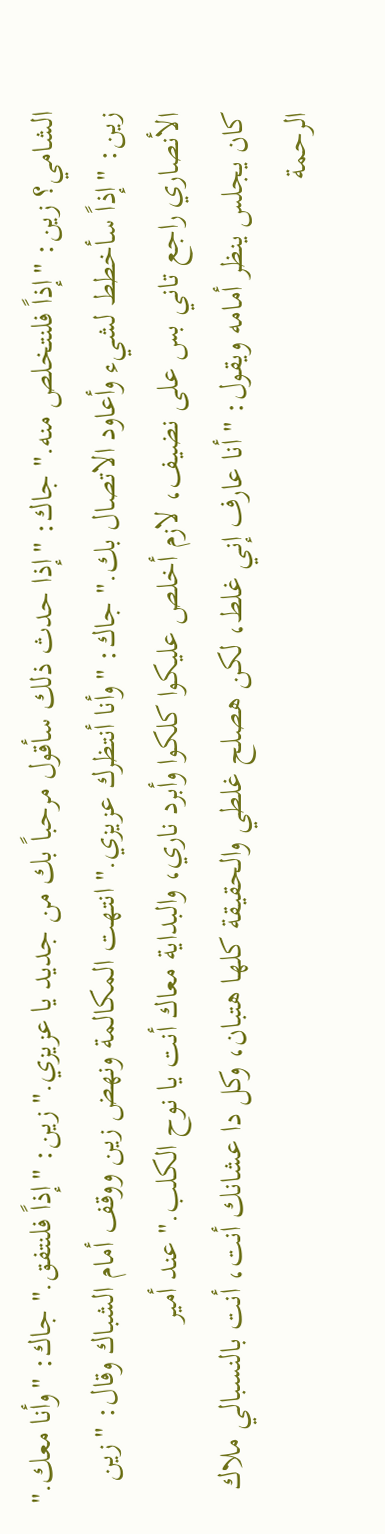الشامي؟ زين: "إذاً فلنتخلص منه." جاك: "إذا حدث ذلك سأقول مرحباً بك من جديد يا عزيزي." زين: "إذاً فلنتفق." جاك: "وأنا معك." زين: "إذاً سأخطط لشيء وأعاود الاتصال بك." جاك: "وأنا أنتظرك عزيزي." انتهت المكالمة ونهض زين ووقف أمام الشباك وقال: "زين الأنصاري راجع تاني بس على نضيف، لازم أخلص عليكوا كلكوا وأبرد ناري، والبداية معاك أنت يا نوح الكلب." عند أمير
كان يجلس ينظر أمامه ويقول: "أنا عارف إني غلط، لكن هصلح غلطي والحقيقة كلها هتبان، وكل دا عشانك أنت، أنت بالنسبالي ملاك الرحمة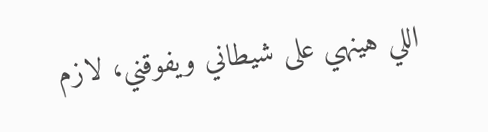اللي هينهي على شيطاني ويفوقني، لازم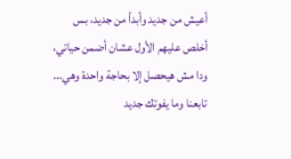أعيش من جديد وأبدأ من جديد، بس أخلص عليهم الأول عشان أضمن حياتي، ودا مش هيحصل إلا بحاجة واحدة وهي...
تابعنا وما يفوتك جديد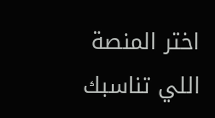اختر المنصة اللي تناسبك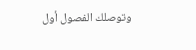وتوصلك الفصول أول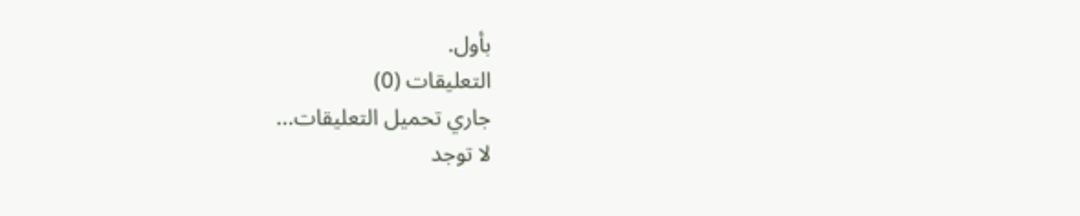بأول.
التعليقات (0)
جاري تحميل التعليقات...
لا توجد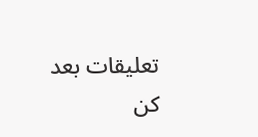تعليقات بعد
كن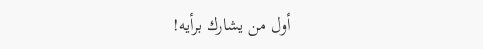أول من يشارك برأيه!